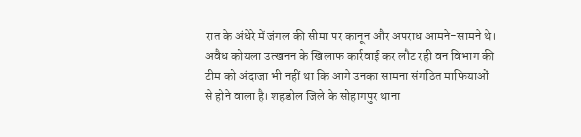रात के अंधेरे में जंगल की सीमा पर कानून और अपराध आमने-सामने थे। अवैध कोयला उत्खनन के खिलाफ कार्रवाई कर लौट रही वन विभाग की टीम को अंदाजा भी नहीं था कि आगे उनका सामना संगठित माफियाओं से होने वाला है। शहडोल जिले के सोहागपुर थाना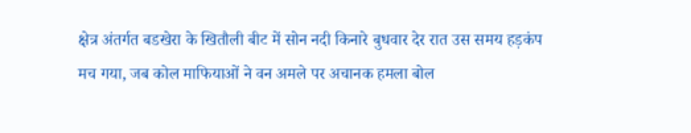क्षेत्र अंतर्गत बडखेरा के खितौली बीट में सोन नदी किनारे बुधवार देर रात उस समय हड़कंप मच गया, जब कोल माफियाओं ने वन अमले पर अचानक हमला बोल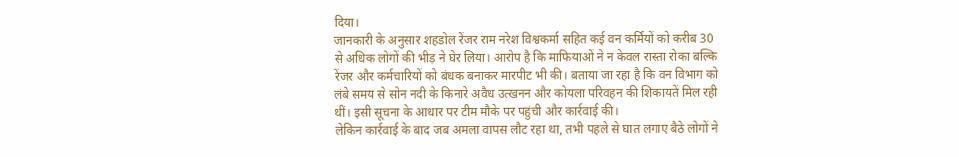दिया।
जानकारी के अनुसार शहडोल रेंजर राम नरेश विश्वकर्मा सहित कई वन कर्मियों को करीब 30 से अधिक लोगों की भीड़ ने घेर लिया। आरोप है कि माफियाओं ने न केवल रास्ता रोका बल्कि रेंजर और कर्मचारियों को बंधक बनाकर मारपीट भी की। बताया जा रहा है कि वन विभाग को लंबे समय से सोन नदी के किनारे अवैध उत्खनन और कोयला परिवहन की शिकायतें मिल रही थीं। इसी सूचना के आधार पर टीम मौके पर पहुंची और कार्रवाई की।
लेकिन कार्रवाई के बाद जब अमला वापस लौट रहा था, तभी पहले से घात लगाए बैठे लोगों ने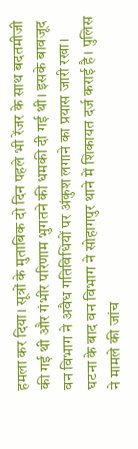हमला कर दिया। सूत्रों के मुताबिक दो दिन पहले भी रेंजर के साथ बदतमीजी की गई थी और गंभीर परिणाम भुगतने की धमकी दी गई थी। इसके बावजूद वन विभाग ने अवैध गतिविधियों पर अंकुश लगाने का प्रयास जारी रखा।
घटना के बाद वन विभाग ने सोहागपुर थाने में शिकायत दर्ज कराई है। पुलिस ने मामले की जांच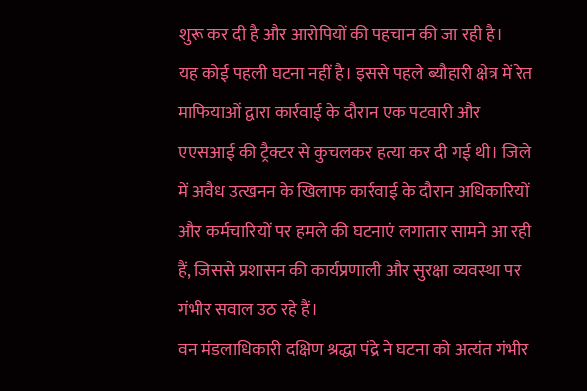शुरू कर दी है और आरोपियों की पहचान की जा रही है।
यह कोई पहली घटना नहीं है। इससे पहले ब्यौहारी क्षेत्र में रेत माफियाओं द्वारा कार्रवाई के दौरान एक पटवारी और एएसआई की ट्रैक्टर से कुचलकर हत्या कर दी गई थी। जिले में अवैध उत्खनन के खिलाफ कार्रवाई के दौरान अधिकारियों और कर्मचारियों पर हमले की घटनाएं लगातार सामने आ रही हैं, जिससे प्रशासन की कार्यप्रणाली और सुरक्षा व्यवस्था पर गंभीर सवाल उठ रहे हैं।
वन मंडलाधिकारी दक्षिण श्रद्धा पंद्रे ने घटना को अत्यंत गंभीर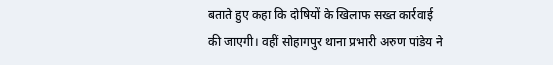बताते हुए कहा कि दोषियों के खिलाफ सख्त कार्रवाई की जाएगी। वहीं सोहागपुर थाना प्रभारी अरुण पांडेय ने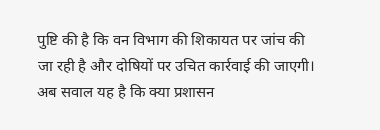पुष्टि की है कि वन विभाग की शिकायत पर जांच की जा रही है और दोषियों पर उचित कार्रवाई की जाएगी।
अब सवाल यह है कि क्या प्रशासन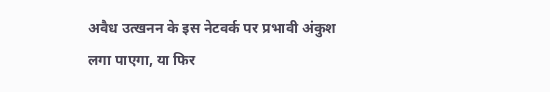अवैध उत्खनन के इस नेटवर्क पर प्रभावी अंकुश लगा पाएगा, या फिर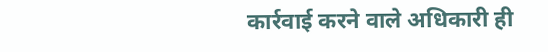कार्रवाई करने वाले अधिकारी ही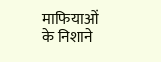माफियाओं के निशाने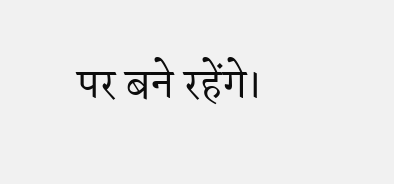पर बने रहेंगे।